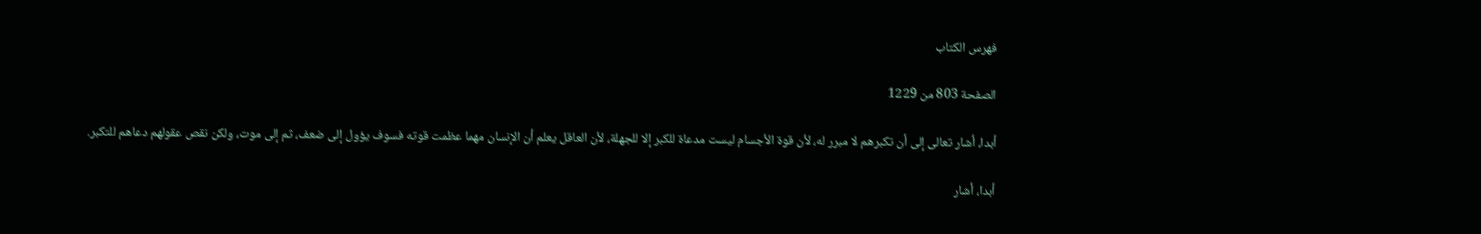فهرس الكتاب

الصفحة 803 من 1229

أبدا، أشار تعالى إلى أن تكبرهم لا مبرر له، لأن قوة الأجسام ليست مدعاة للكبر إلا للجهلة، لأن العاقل يعلم أن الإنسان مهما عظمت قوته فسوف يؤول إلى ضعف، ثم إلى موت، ولكن نقص عقولهم دعاهم للتكبر.

أبدا، أشار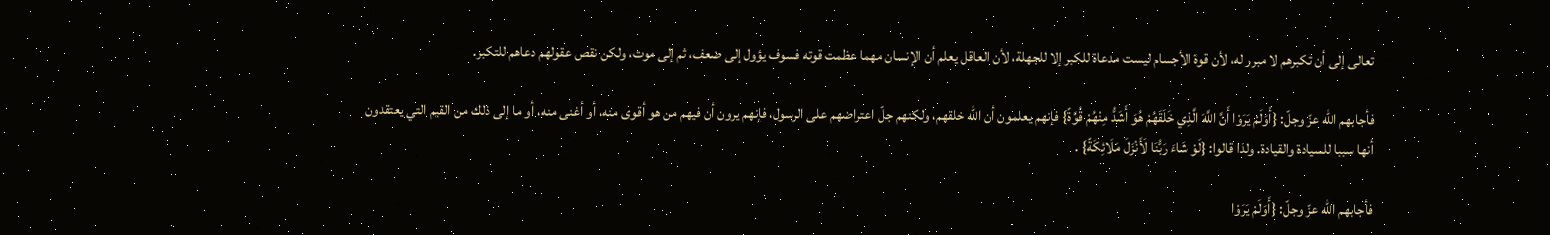تعالى إلى أن تكبرهم لا مبرر له، لأن قوة الأجسام ليست مدعاة للكبر إلا للجهلة، لأن العاقل يعلم أن الإنسان مهما عظمت قوته فسوف يؤول إلى ضعف، ثم إلى موت، ولكن نقص عقولهم دعاهم للتكبر.

فأجابهم الله عزّ وجلّ: {أَوَلَمْ يَرَوْا أَنَّ اللَّهَ الَّذِي خَلَقَهُمْ هُوَ أَشَدُّ مِنْهُمْ قُوَّةً} فإنهم يعلمون أن الله خلقهم، ولكنهم جلّ اعتراضهم على الرسول، فإنهم يرون أن فيهم من هو أقوى منه، أو أغنى منه، أو ما إلى ذلك من القيم التي يعتقدون أنها سببا للسيادة والقيادة. ولذا قالوا: {لَوْ شَاءَ رَبُّنَا لَأَنْزَلَ مَلَائِكَةً} .

فأجابهم الله عزّ وجلّ: {أَوَلَمْ يَرَوْا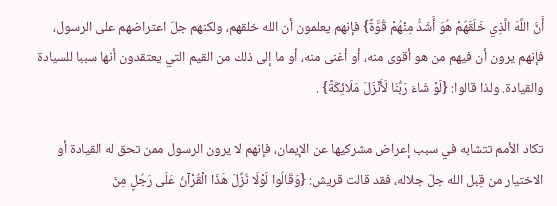أَنَّ اللَّهَ الَّذِي خَلَقَهُمْ هُوَ أَشَدُّ مِنْهُمْ قُوَّةً} فإنهم يعلمون أن الله خلقهم، ولكنهم جلّ اعتراضهم على الرسول، فإنهم يرون أن فيهم من هو أقوى منه، أو أغنى منه، أو ما إلى ذلك من القيم التي يعتقدون أنها سببا للسيادة والقيادة. ولذا قالوا: {لَوْ شَاءَ رَبُّنَا لَأَنْزَلَ مَلَائِكَةً} .

تكاد الأمم تتشابه في سبب إعراض مشركيها عن الإيمان، فإنهم لا يرون الرسول ممن تحق له القيادة أو الاختيار من قِبل الله جلّ جلاله، فقد قالت قريش: {وَقَالُوا لَوْلَا نُزِّلَ هَذَا الْقُرْآنُ عَلَى رَجُلٍ مِنَ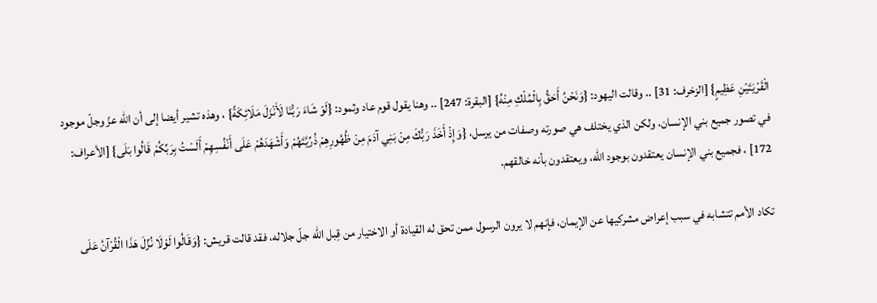الْقَرْيَتَيْنِ عَظِيمٍ} [الزخرف: 31] .. وقالت اليهود: {وَنَحْنُ أَحَقُّ بِالْمُلْكِ مِنْهُ} [البقرة: 247] .. وهنا يقول قوم عاد وثمود: {لَوْ شَاءَ رَبُّنَا لَأَنْزَلَ مَلَائِكَةً} ، وهذه تشير أيضا إلى أن الله عزّ وجلّ موجود في تصور جميع بني الإنسان، ولكن الذي يختلف هي صورته وصفات من يرسل، {وَإِذْ أَخَذَ رَبُّكَ مِنْ بَنِي آدَمَ مِنْ ظُهُورِهِمْ ذُرِّيَّتَهُمْ وَأَشْهَدَهُمْ عَلَى أَنْفُسِهِمْ أَلَسْتُ بِرَبِّكُمْ قَالُوا بَلَى} [الأعراف: 172] ، فجميع بني الإنسان يعتقدون بوجود الله، ويعتقدون بأنه خالقهم.

تكاد الأمم تتشابه في سبب إعراض مشركيها عن الإيمان، فإنهم لا يرون الرسول ممن تحق له القيادة أو الاختيار من قِبل الله جلّ جلاله، فقد قالت قريش: {وَقَالُوا لَوْلَا نُزِّلَ هَذَا الْقُرْآنُ عَلَى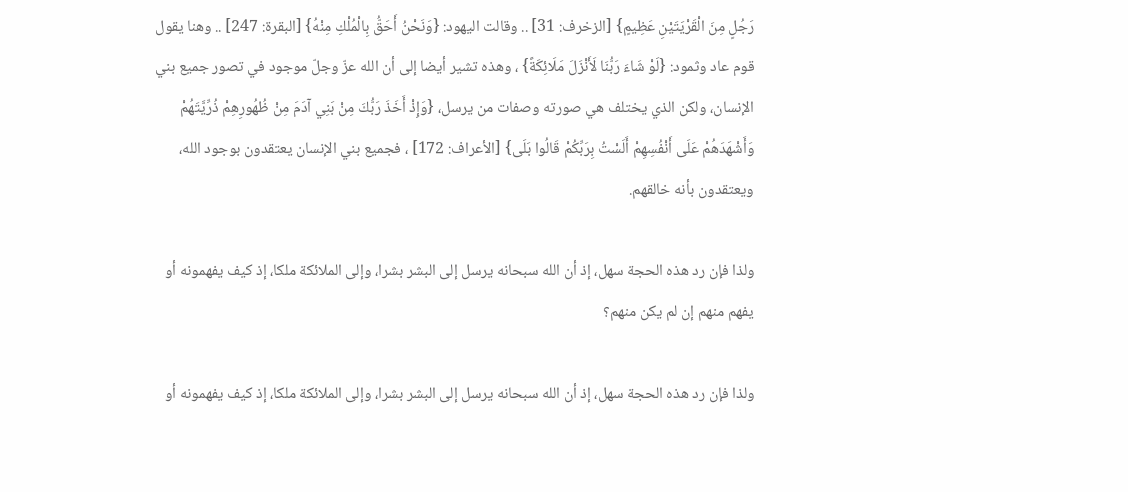رَجُلٍ مِنَ الْقَرْيَتَيْنِ عَظِيمٍ} [الزخرف: 31] .. وقالت اليهود: {وَنَحْنُ أَحَقُّ بِالْمُلْكِ مِنْهُ} [البقرة: 247] .. وهنا يقول قوم عاد وثمود: {لَوْ شَاءَ رَبُّنَا لَأَنْزَلَ مَلَائِكَةً} ، وهذه تشير أيضا إلى أن الله عزّ وجلّ موجود في تصور جميع بني الإنسان، ولكن الذي يختلف هي صورته وصفات من يرسل، {وَإِذْ أَخَذَ رَبُّكَ مِنْ بَنِي آدَمَ مِنْ ظُهُورِهِمْ ذُرِّيَّتَهُمْ وَأَشْهَدَهُمْ عَلَى أَنْفُسِهِمْ أَلَسْتُ بِرَبِّكُمْ قَالُوا بَلَى} [الأعراف: 172] ، فجميع بني الإنسان يعتقدون بوجود الله، ويعتقدون بأنه خالقهم.

ولذا فإن رد هذه الحجة سهل، إذ أن الله سبحانه يرسل إلى البشر بشرا، وإلى الملائكة ملكا، إذ كيف يفهمونه أو يفهم منهم إن لم يكن منهم؟

ولذا فإن رد هذه الحجة سهل، إذ أن الله سبحانه يرسل إلى البشر بشرا، وإلى الملائكة ملكا، إذ كيف يفهمونه أو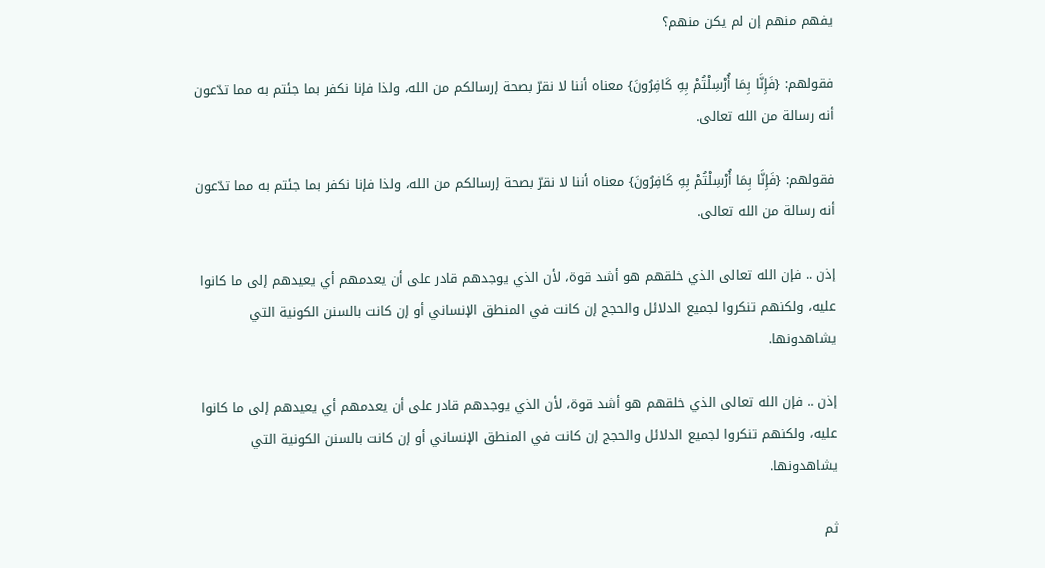يفهم منهم إن لم يكن منهم؟

فقولهم: {فَإِنَّا بِمَا أُرْسِلْتُمْ بِهِ كَافِرُونَ} معناه أننا لا نقرّ بصحة إرسالكم من الله، ولذا فإنا نكفر بما جئتم به مما تدّعون أنه رسالة من الله تعالى.

فقولهم: {فَإِنَّا بِمَا أُرْسِلْتُمْ بِهِ كَافِرُونَ} معناه أننا لا نقرّ بصحة إرسالكم من الله، ولذا فإنا نكفر بما جئتم به مما تدّعون أنه رسالة من الله تعالى.

إذن .. فإن الله تعالى الذي خلقهم هو أشد قوة، لأن الذي يوجدهم قادر على أن يعدمهم أي يعيدهم إلى ما كانوا عليه، ولكنهم تنكروا لجميع الدلائل والحجج إن كانت في المنطق الإنساني أو إن كانت بالسنن الكونية التي يشاهدونها.

إذن .. فإن الله تعالى الذي خلقهم هو أشد قوة، لأن الذي يوجدهم قادر على أن يعدمهم أي يعيدهم إلى ما كانوا عليه، ولكنهم تنكروا لجميع الدلائل والحجج إن كانت في المنطق الإنساني أو إن كانت بالسنن الكونية التي يشاهدونها.

ثم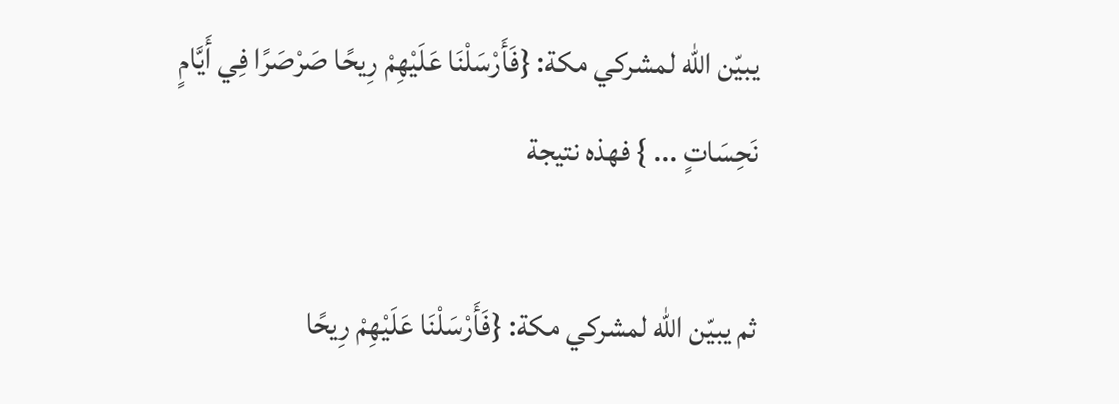يبيّن الله لمشركي مكة: {فَأَرْسَلْنَا عَلَيْهِمْ رِيحًا صَرْصَرًا فِي أَيَّامٍ نَحِسَاتٍ ... } فهذه نتيجة

ثم يبيّن الله لمشركي مكة: {فَأَرْسَلْنَا عَلَيْهِمْ رِيحًا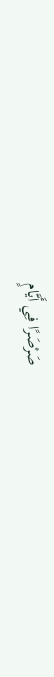صَرْصَرًا فِي أَيَّامٍ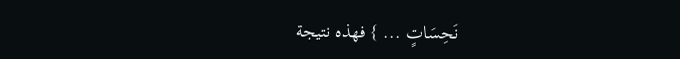نَحِسَاتٍ ... } فهذه نتيجة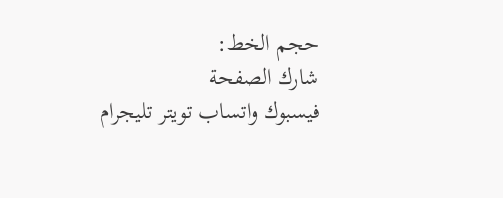حجم الخط:
شارك الصفحة
فيسبوك واتساب تويتر تليجرام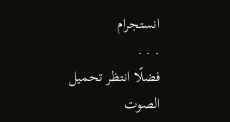انستجرام
. . .
فضلًا انتظر تحميل الصوت